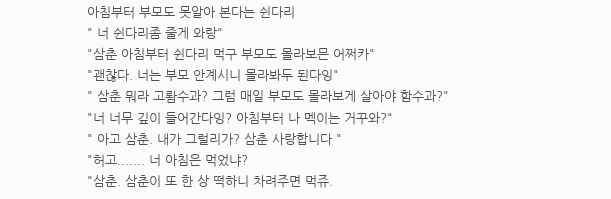아침부터 부모도 못알아 본다는 쉰다리
" 너 쉰다리좀 줄게 와랑"
"삼춘 아침부터 쉰다리 먹구 부모도 몰라보믄 어쩌카"
"괜찮다. 너는 부모 안계시니 몰라봐두 된다잉"
" 삼춘 뭐라 고뢈수과? 그럼 매일 부모도 몰라보게 살아야 함수과?"
"너 너무 깊이 들어간다잉? 아침부터 나 멕이는 거꾸와?"
" 아고 삼춘. 내가 그럴리가? 삼춘 사랑합니다 "
"허고....... 너 아침은 먹었냐?
"삼춘. 삼춘이 또 한 상 떡하니 차려주면 먹쥬.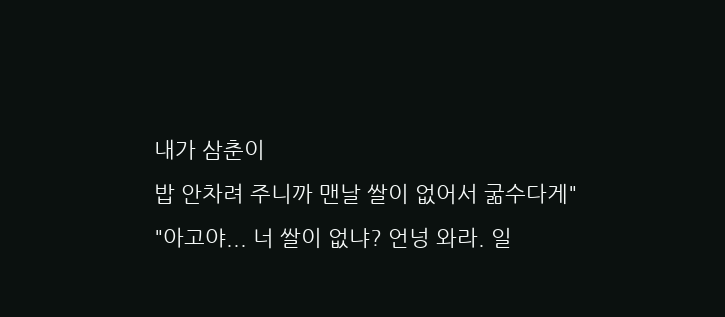내가 삼춘이
밥 안차려 주니까 맨날 쌀이 없어서 굶수다게"
"아고야... 너 쌀이 없냐? 언넝 와라. 일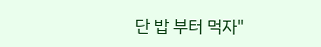단 밥 부터 먹자"